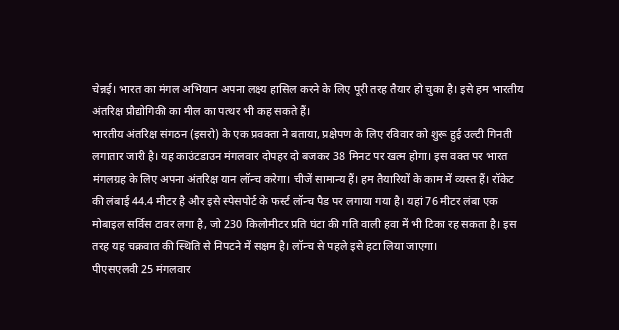चेन्नई। भारत का मंगल अभियान अपना लक्ष्य हासिल करने के लिए पूरी तरह तैयार हो चुका है। इसे हम भारतीय अंतरिक्ष प्रौद्योगिकी का मील का पत्थर भी कह सकते हैं।
भारतीय अंतरिक्ष संगठन (इसरो) के एक प्रवक्ता ने बताया, प्रक्षेपण के लिए रविवार को शुरू हुई उल्टी गिनती लगातार जारी है। यह काउंटडाउन मंगलवार दोपहर दो बजकर 38 मिनट पर खत्म होगा। इस वक्त पर भारत मंगलग्रह के लिए अपना अंतरिक्ष यान लॉन्च करेगा। चीजें सामान्य हैं। हम तैयारियों के काम में व्यस्त हैं। रॉकेट की लंबाई 44.4 मीटर है और इसे स्पेसपोर्ट के फर्स्ट लॉन्च पैड पर लगाया गया है। यहां 76 मीटर लंबा एक मोबाइल सर्विस टावर लगा है, जो 230 किलोमीटर प्रति घंटा की गति वाली हवा में भी टिका रह सकता है। इस तरह यह चक्रवात की स्थिति से निपटने में सक्षम है। लॉन्च से पहले इसे हटा लिया जाएगा।
पीएसएलवी 25 मंगलवार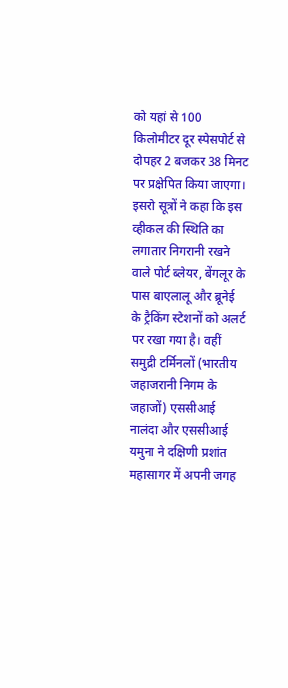को यहां से 100 किलोमीटर दूर स्पेसपोर्ट से दोपहर 2 बजकर 38 मिनट पर प्रक्षेपित किया जाएगा। इसरो सूत्रों ने कहा कि इस व्हीकल की स्थिति का लगातार निगरानी रखने वाले पोर्ट ब्लेयर, बेंगलूर के पास बाएलालू और ब्रूनेई के ट्रैकिंग स्टेशनों को अलर्ट पर रखा गया है। वहीं समुद्री टर्मिनलों (भारतीय जहाजरानी निगम के जहाजों) एससीआई नालंदा और एससीआई यमुना ने दक्षिणी प्रशांत महासागर में अपनी जगह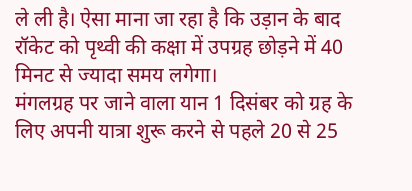ले ली है। ऐसा माना जा रहा है कि उड़ान के बाद रॉकेट को पृथ्वी की कक्षा में उपग्रह छोड़ने में 40 मिनट से ज्यादा समय लगेगा।
मंगलग्रह पर जाने वाला यान 1 दिसंबर को ग्रह के लिए अपनी यात्रा शुरू करने से पहले 20 से 25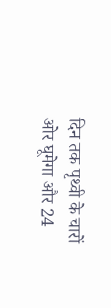दिन तक पृथ्वी के चारों ओर घूमेगा और 24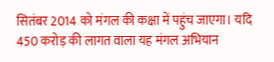सितंबर 2014 को मंगल की कक्षा में पहुंच जाएगा। यदि 450 करोड़ की लागत वाला यह मंगल अभियान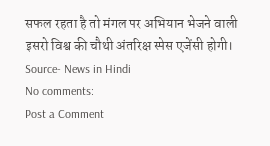सफल रहता है तो मंगल पर अभियान भेजने वाली इसरो विश्व की चौथी अंतरिक्ष स्पेस एजेंसी होगी।
Source- News in Hindi
No comments:
Post a Comment